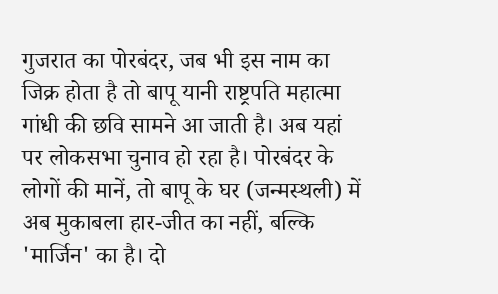गुजरात का पोरबंदर, जब भी इस नाम का जिक्र होता है तो बापू यानी राष्ट्रपति महात्मा गांधी की छवि सामने आ जाती है। अब यहां पर लोकसभा चुनाव हो रहा है। पोरबंदर के लोगों की मानें, तो बापू के घर (जन्मस्थली) में अब मुकाबला हार-जीत का नहीं, बल्कि 'मार्जिन' का है। दो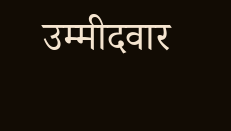उम्मीदवार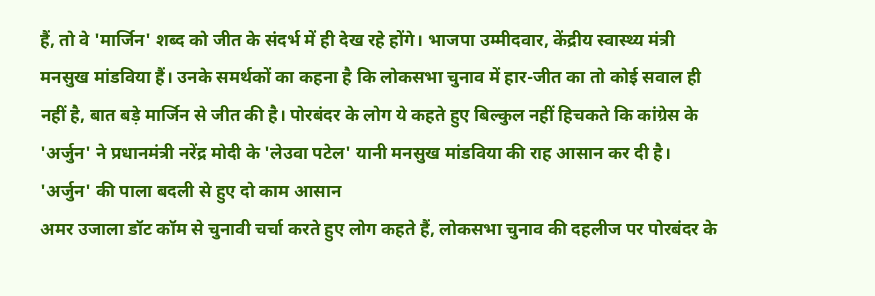हैं, तो वे 'मार्जिन' शब्द को जीत के संदर्भ में ही देख रहे होंगे। भाजपा उम्मीदवार, केंद्रीय स्वास्थ्य मंत्री मनसुख मांडविया हैं। उनके समर्थकों का कहना है कि लोकसभा चुनाव में हार-जीत का तो कोई सवाल ही नहीं है, बात बड़े मार्जिन से जीत की है। पोरबंदर के लोग ये कहते हुए बिल्कुल नहीं हिचकते कि कांग्रेस के 'अर्जुन' ने प्रधानमंत्री नरेंद्र मोदी के 'लेउवा पटेल' यानी मनसुख मांडविया की राह आसान कर दी है।
'अर्जुन' की पाला बदली से हुए दो काम आसान
अमर उजाला डॉट कॉम से चुनावी चर्चा करते हुए लोग कहते हैं, लोकसभा चुनाव की दहलीज पर पोरबंदर के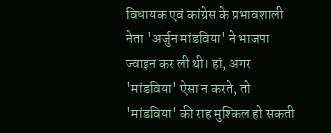विधायक एवं कांग्रेस के प्रभावशाली नेता 'अर्जुन मांडविया' ने भाजपा ज्वाइन कर ली थी। हां, अगर 'मांडविया' ऐसा न करते, तो 'मांडविया' की राह मुश्किल हो सकती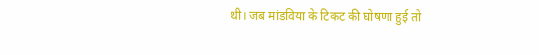थी। जब मांडविया के टिकट की घोषणा हुई तो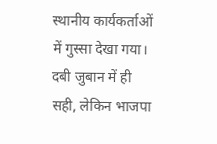स्थानीय कार्यकर्ताओं में गुस्सा देखा गया। दबी जुबान में ही सही, लेकिन भाजपा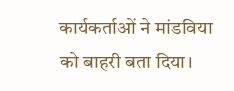कार्यकर्ताओं ने मांडविया को बाहरी बता दिया।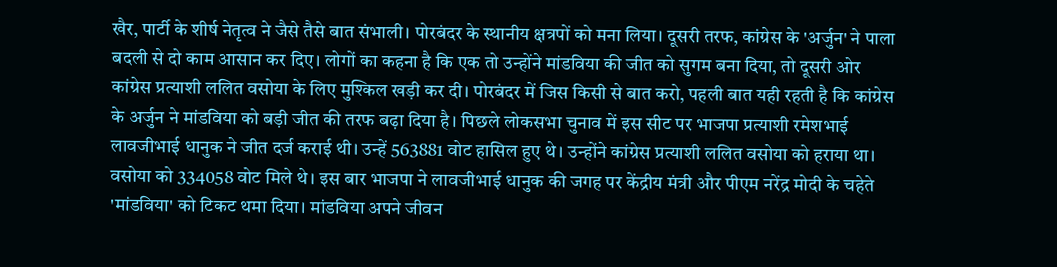खैर, पार्टी के शीर्ष नेतृत्व ने जैसे तैसे बात संभाली। पोरबंदर के स्थानीय क्षत्रपों को मना लिया। दूसरी तरफ, कांग्रेस के 'अर्जुन' ने पाला बदली से दो काम आसान कर दिए। लोगों का कहना है कि एक तो उन्होंने मांडविया की जीत को सुगम बना दिया, तो दूसरी ओर कांग्रेस प्रत्याशी ललित वसोया के लिए मुश्किल खड़ी कर दी। पोरबंदर में जिस किसी से बात करो, पहली बात यही रहती है कि कांग्रेस के अर्जुन ने मांडविया को बड़ी जीत की तरफ बढ़ा दिया है। पिछले लोकसभा चुनाव में इस सीट पर भाजपा प्रत्याशी रमेशभाई लावजीभाई धानुक ने जीत दर्ज कराई थी। उन्हें 563881 वोट हासिल हुए थे। उन्होंने कांग्रेस प्रत्याशी ललित वसोया को हराया था। वसोया को 334058 वोट मिले थे। इस बार भाजपा ने लावजीभाई धानुक की जगह पर केंद्रीय मंत्री और पीएम नरेंद्र मोदी के चहेते 'मांडविया' को टिकट थमा दिया। मांडविया अपने जीवन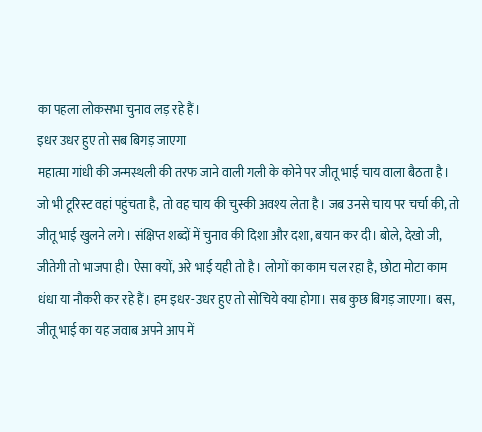का पहला लोकसभा चुनाव लड़ रहे हैं।
इधर उधर हुए तो सब बिगड़ जाएगा
महात्मा गांधी की जन्मस्थली की तरफ जाने वाली गली के कोने पर जीतू भाई चाय वाला बैठता है। जो भी टूरिस्ट वहां पहुंचता है, तो वह चाय की चुस्की अवश्य लेता है। जब उनसे चाय पर चर्चा की, तो जीतू भाई खुलने लगे। संक्षिप्त शब्दों में चुनाव की दिशा और दशा, बयान कर दी। बोले, देखो जी, जीतेगी तो भाजपा ही। ऐसा क्यों, अरे भाई यही तो है। लोगों का काम चल रहा है, छोटा मोटा काम धंधा या नौकरी कर रहे हैं। हम इधर-उधर हुए तो सोचिये क्या होगा। सब कुछ बिगड़ जाएगा। बस, जीतू भाई का यह जवाब अपने आप में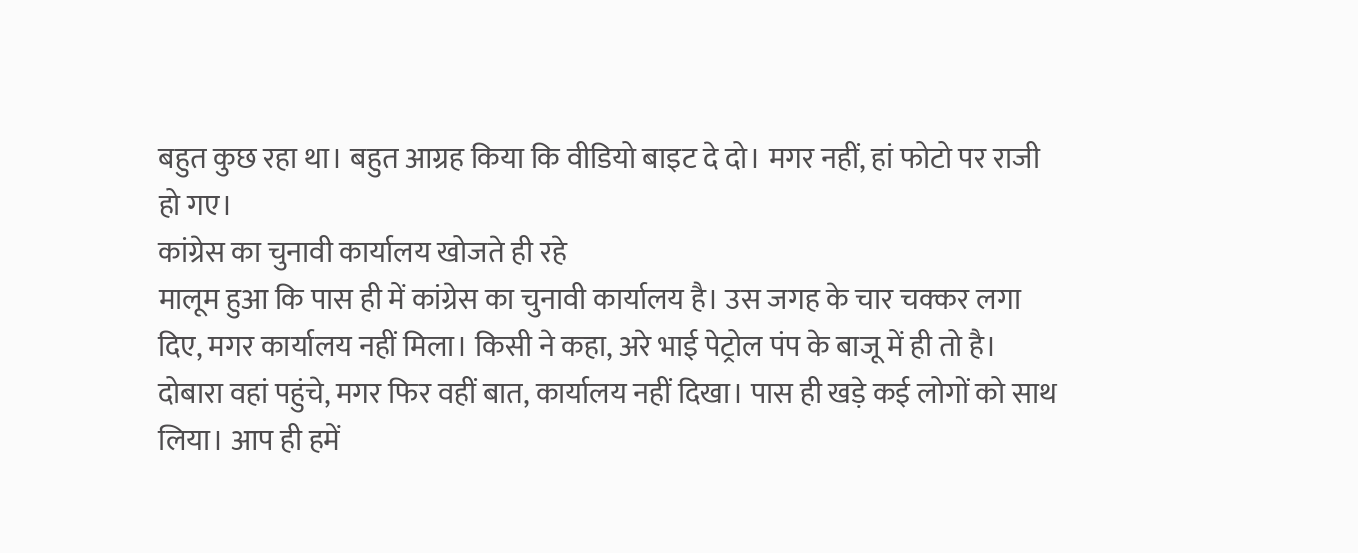बहुत कुछ रहा था। बहुत आग्रह किया कि वीडियो बाइट दे दो। मगर नहीं, हां फोटो पर राजी हो गए।
कांग्रेस का चुनावी कार्यालय खोजते ही रहे
मालूम हुआ कि पास ही में कांग्रेस का चुनावी कार्यालय है। उस जगह के चार चक्कर लगा दिए, मगर कार्यालय नहीं मिला। किसी ने कहा, अरे भाई पेट्रोल पंप के बाजू में ही तो है। दोबारा वहां पहुंचे, मगर फिर वहीं बात, कार्यालय नहीं दिखा। पास ही खड़े कई लोगों को साथ लिया। आप ही हमें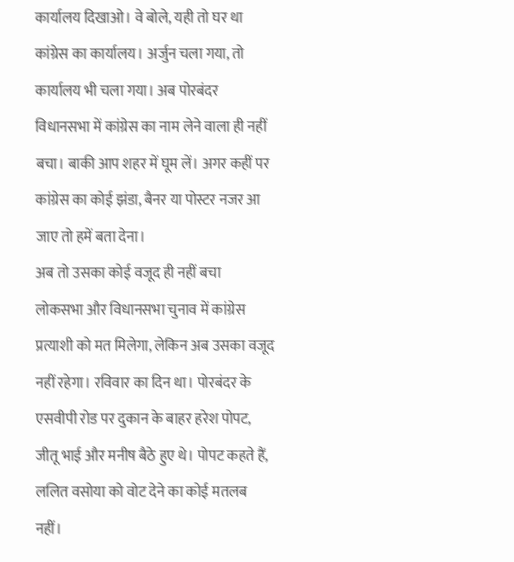कार्यालय दिखाओ। वे बोले, यही तो घर था कांग्रेस का कार्यालय। अर्जुन चला गया, तो कार्यालय भी चला गया। अब पोरबंदर विधानसभा में कांग्रेस का नाम लेने वाला ही नहीं बचा। बाकी आप शहर में घूम लें। अगर कहीं पर कांग्रेस का कोई झंडा, बैनर या पोस्टर नजर आ जाए तो हमें बता देना।
अब तो उसका कोई वजूद ही नहीं बचा
लोकसभा और विधानसभा चुनाव में कांग्रेस प्रत्याशी को मत मिलेगा, लेकिन अब उसका वजूद नहीं रहेगा। रविवार का दिन था। पोरबंदर के एसवीपी रोड पर दुकान के बाहर हरेश पोपट, जीतू भाई और मनीष बैठे हुए थे। पोपट कहते हैं, ललित वसोया को वोट देने का कोई मतलब नहीं।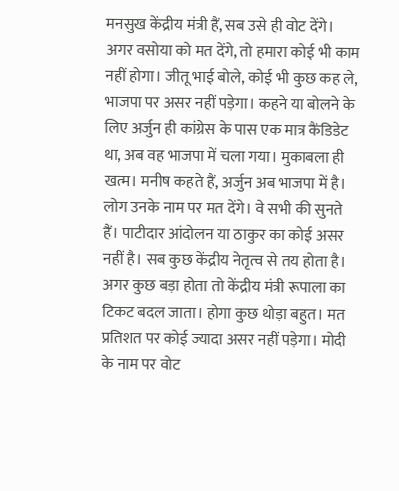मनसुख केंद्रीय मंत्री हैं, सब उसे ही वोट देंगे। अगर वसोया को मत देंगे, तो हमारा कोई भी काम नहीं होगा। जीतू भाई बोले, कोई भी कुछ कह ले, भाजपा पर असर नहीं पड़ेगा। कहने या बोलने के लिए अर्जुन ही कांग्रेस के पास एक मात्र कैंडिडेट था, अब वह भाजपा में चला गया। मुकाबला ही खत्म। मनीष कहते हैं, अर्जुन अब भाजपा में है। लोग उनके नाम पर मत देंगे। वे सभी की सुनते हैं। पाटीदार आंदोलन या ठाकुर का कोई असर नहीं है। सब कुछ केंद्रीय नेतृत्व से तय होता है। अगर कुछ बड़ा होता तो केंद्रीय मंत्री रूपाला का टिकट बदल जाता। होगा कुछ थोड़ा बहुत। मत प्रतिशत पर कोई ज्यादा असर नहीं पड़ेगा। मोदी के नाम पर वोट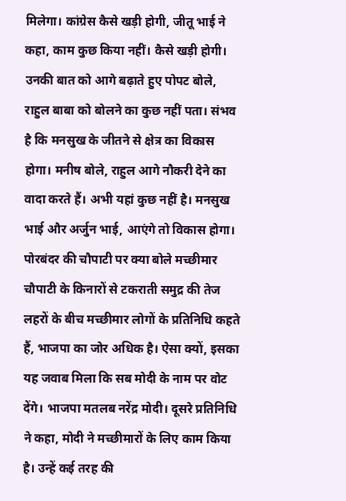मिलेगा। कांग्रेस कैसे खड़ी होगी, जीतू भाई ने कहा, काम कुछ किया नहीं। कैसे खड़ी होगी। उनकी बात को आगे बढ़ाते हुए पोपट बोले, राहुल बाबा को बोलने का कुछ नहीं पता। संभव है कि मनसुख के जीतने से क्षेत्र का विकास होगा। मनीष बोले, राहुल आगे नौकरी देने का वादा करते हैं। अभी यहां कुछ नहीं है। मनसुख भाई और अर्जुन भाई, आएंगे तो विकास होगा।
पोरबंदर की चौपाटी पर क्या बोले मच्छीमार
चौपाटी के किनारों से टकराती समुद्र की तेज लहरों के बीच मच्छीमार लोगों के प्रतिनिधि कहते हैं, भाजपा का जोर अधिक है। ऐसा क्यों, इसका यह जवाब मिला कि सब मोदी के नाम पर वोट देंगे। भाजपा मतलब नरेंद्र मोदी। दूसरे प्रतिनिधि ने कहा, मोदी ने मच्छीमारों के लिए काम किया है। उन्हें कई तरह की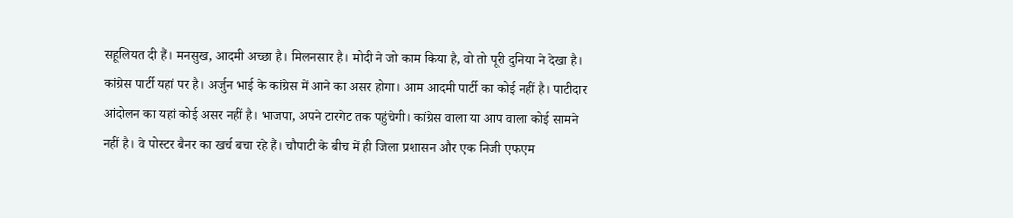सहूलियत दी हैं। मनसुख, आदमी अच्छा है। मिलनसार है। मोदी ने जो काम किया है, वो तो पूरी दुनिया ने देखा है। कांग्रेस पार्टी यहां पर है। अर्जुन भाई के कांग्रेस में आने का असर होगा। आम आदमी पार्टी का कोई नहीं है। पाटीदार आंदोलन का यहां कोई असर नहीं है। भाजपा, अपने टारगेट तक पहुंचेगी। कांग्रेस वाला या आप वाला कोई सामने नहीं है। वे पोस्टर बैनर का खर्च बचा रहे हैं। चौपाटी के बीच में ही जिला प्रशासन और एक निजी एफएम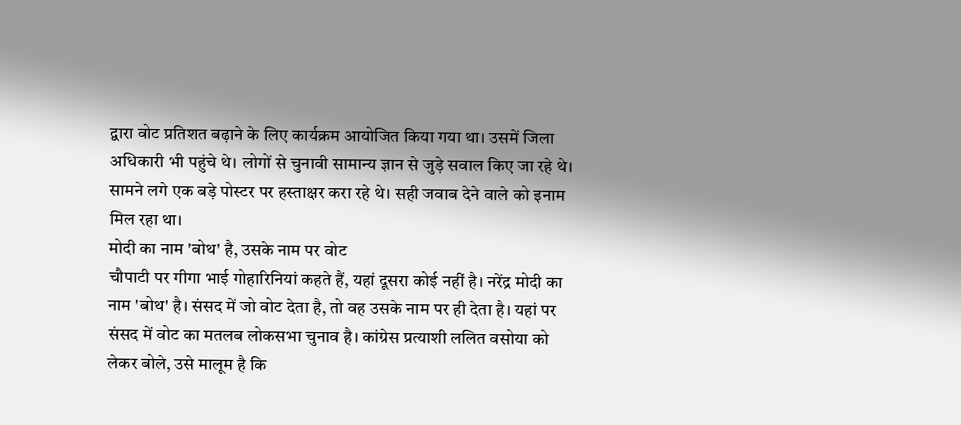द्वारा वोट प्रतिशत बढ़ाने के लिए कार्यक्रम आयोजित किया गया था। उसमें जिला अधिकारी भी पहुंचे थे। लोगों से चुनावी सामान्य ज्ञान से जुड़े सवाल किए जा रहे थे। सामने लगे एक बड़े पोस्टर पर हस्ताक्षर करा रहे थे। सही जवाब देने वाले को इनाम मिल रहा था।
मोदी का नाम 'बोथ' है, उसके नाम पर वोट
चौपाटी पर गीगा भाई गोहारिनियां कहते हैं, यहां दूसरा कोई नहीं है। नरेंद्र मोदी का नाम 'बोथ' है। संसद में जो वोट देता है, तो वह उसके नाम पर ही देता है। यहां पर संसद में वोट का मतलब लोकसभा चुनाव है। कांग्रेस प्रत्याशी ललित वसोया को लेकर बोले, उसे मालूम है कि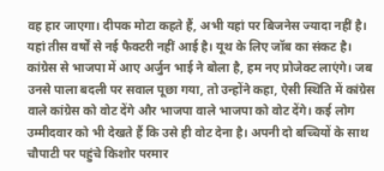वह हार जाएगा। दीपक मोटा कहते हैं, अभी यहां पर बिजनेस ज्यादा नहीं है। यहां तीस वर्षों से नई फैक्टरी नहीं आई है। यूथ के लिए जॉब का संकट है। कांग्रेस से भाजपा में आए अर्जुन भाई ने बोला है, हम नए प्रोजेक्ट लाएंगे। जब उनसे पाला बदली पर सवाल पूछा गया, तो उन्होंने कहा, ऐसी स्थिति में कांग्रेस वाले कांग्रेस को वोट देंगे और भाजपा वाले भाजपा को वोट देंगे। कई लोग उम्मीदवार को भी देखते हैं कि उसे ही वोट देना है। अपनी दो बच्चियों के साथ चौपाटी पर पहुंचे किशोर परमार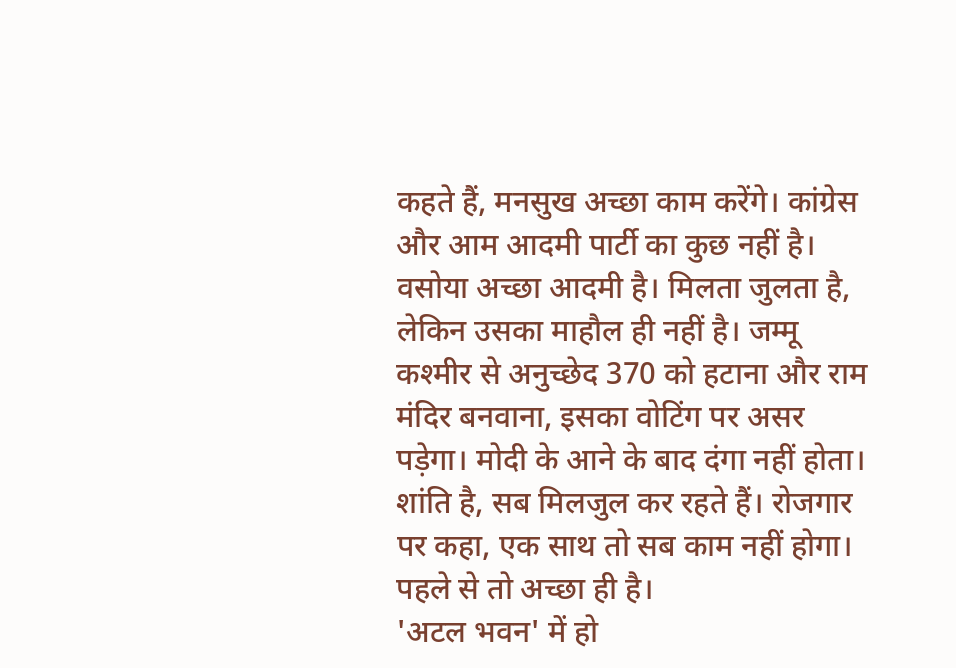कहते हैं, मनसुख अच्छा काम करेंगे। कांग्रेस और आम आदमी पार्टी का कुछ नहीं है। वसोया अच्छा आदमी है। मिलता जुलता है, लेकिन उसका माहौल ही नहीं है। जम्मू कश्मीर से अनुच्छेद 370 को हटाना और राम मंदिर बनवाना, इसका वोटिंग पर असर पड़ेगा। मोदी के आने के बाद दंगा नहीं होता। शांति है, सब मिलजुल कर रहते हैं। रोजगार पर कहा, एक साथ तो सब काम नहीं होगा। पहले से तो अच्छा ही है।
'अटल भवन' में हो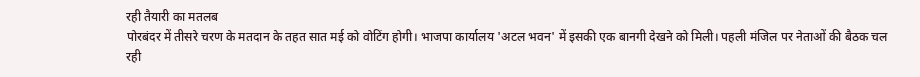रही तैयारी का मतलब
पोरबंदर में तीसरे चरण के मतदान के तहत सात मई को वोटिंग होगी। भाजपा कार्यालय 'अटल भवन' में इसकी एक बानगी देखने को मिली। पहली मंजिल पर नेताओं की बैठक चल रही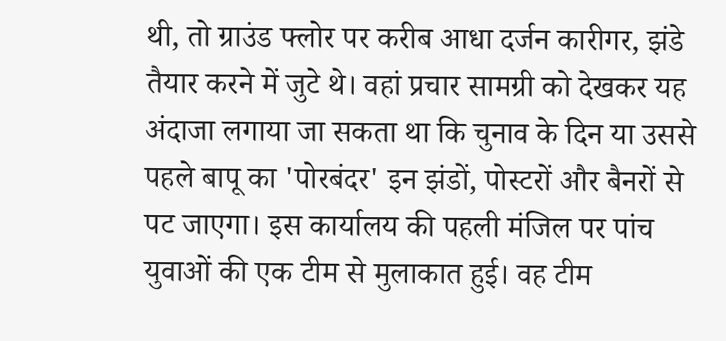थी, तो ग्राउंड फ्लोर पर करीब आधा दर्जन कारीगर, झंडे तैयार करने में जुटे थे। वहां प्रचार सामग्री को देखकर यह अंदाजा लगाया जा सकता था कि चुनाव के दिन या उससे पहले बापू का 'पोरबंदर' इन झंडों, पोस्टरों और बैनरों से पट जाएगा। इस कार्यालय की पहली मंजिल पर पांच युवाओं की एक टीम से मुलाकात हुई। वह टीम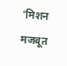'मिशन मजबूत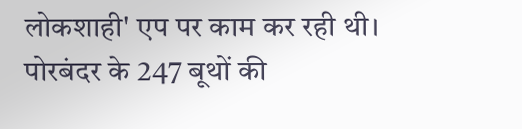लोकशाही' एप पर काम कर रही थी। पोरबंदर के 247 बूथों की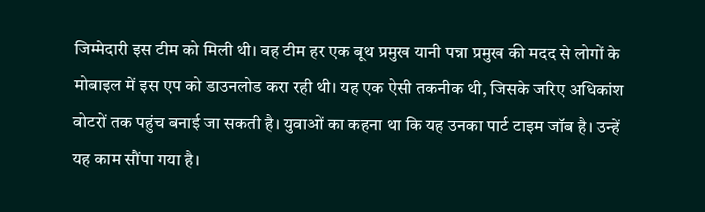जिम्मेदारी इस टीम को मिली थी। वह टीम हर एक बूथ प्रमुख यानी पन्ना प्रमुख की मदद से लोगों के मोबाइल में इस एप को डाउनलोड करा रही थी। यह एक ऐसी तकनीक थी, जिसके जरिए अधिकांश वोटरों तक पहुंच बनाई जा सकती है। युवाओं का कहना था कि यह उनका पार्ट टाइम जॉब है। उन्हें यह काम सौंपा गया है।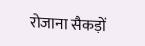रोजाना सैकड़ों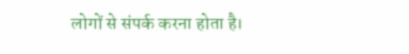लोगों से संपर्क करना होता है।